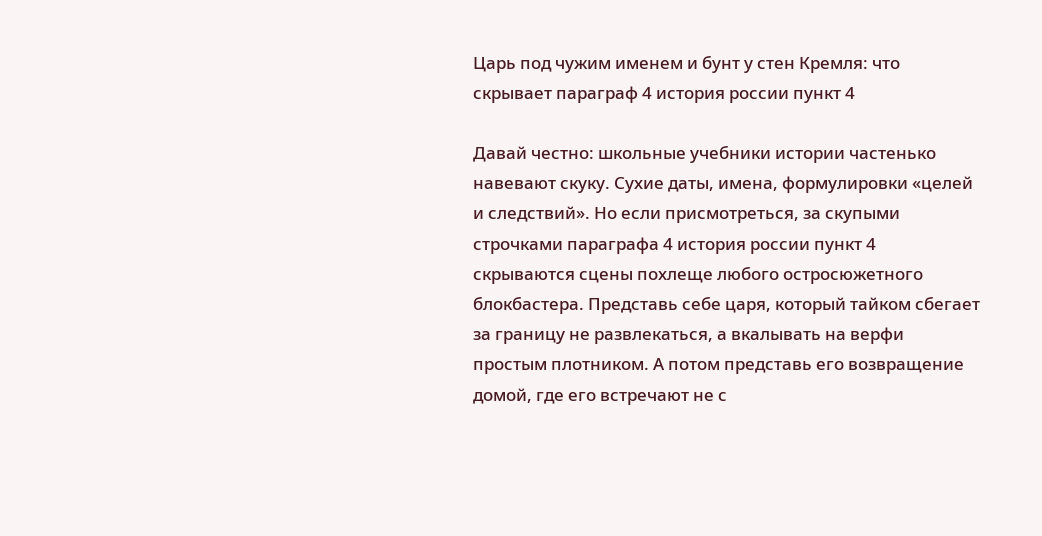Царь под чужим именем и бунт у стен Кремля: что скрывает параграф 4 история россии пункт 4

Давай честно: школьные учебники истории частенько навевают скуку. Сухие даты, имена, формулировки «целей и следствий». Но если присмотреться, за скупыми строчками параграфа 4 история россии пункт 4 скрываются сцены похлеще любого остросюжетного блокбастера. Представь себе царя, который тайком сбегает за границу не развлекаться, а вкалывать на верфи простым плотником. А потом представь его возвращение домой, где его встречают не с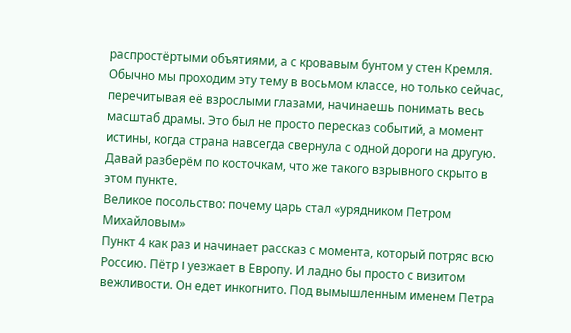распростёртыми объятиями, а с кровавым бунтом у стен Кремля.
Обычно мы проходим эту тему в восьмом классе, но только сейчас, перечитывая её взрослыми глазами, начинаешь понимать весь масштаб драмы. Это был не просто пересказ событий, а момент истины, когда страна навсегда свернула с одной дороги на другую. Давай разберём по косточкам, что же такого взрывного скрыто в этом пункте.
Великое посольство: почему царь стал «урядником Петром Михайловым»
Пункт 4 как раз и начинает рассказ с момента, который потряс всю Россию. Пётр I уезжает в Европу. И ладно бы просто с визитом вежливости. Он едет инкогнито. Под вымышленным именем Петра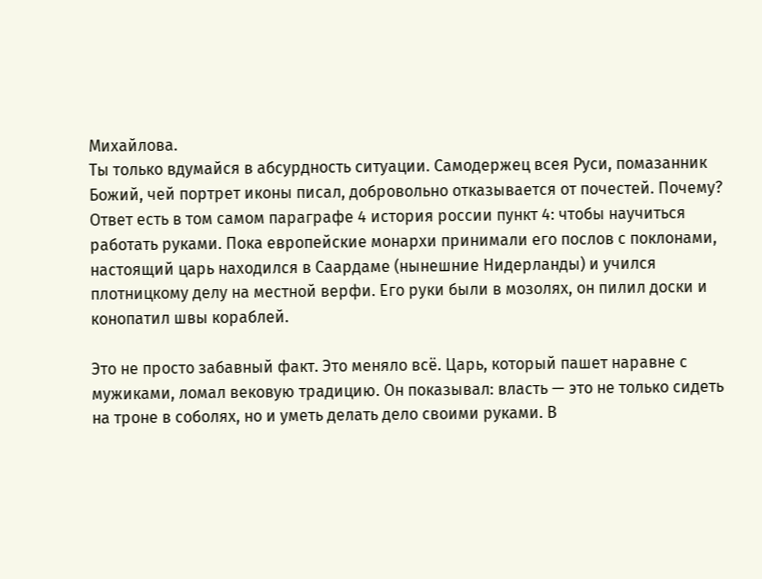Михайлова.
Ты только вдумайся в абсурдность ситуации. Самодержец всея Руси, помазанник Божий, чей портрет иконы писал, добровольно отказывается от почестей. Почему? Ответ есть в том самом параграфе 4 история россии пункт 4: чтобы научиться работать руками. Пока европейские монархи принимали его послов с поклонами, настоящий царь находился в Саардаме (нынешние Нидерланды) и учился плотницкому делу на местной верфи. Его руки были в мозолях, он пилил доски и конопатил швы кораблей.

Это не просто забавный факт. Это меняло всё. Царь, который пашет наравне с мужиками, ломал вековую традицию. Он показывал: власть — это не только сидеть на троне в соболях, но и уметь делать дело своими руками. В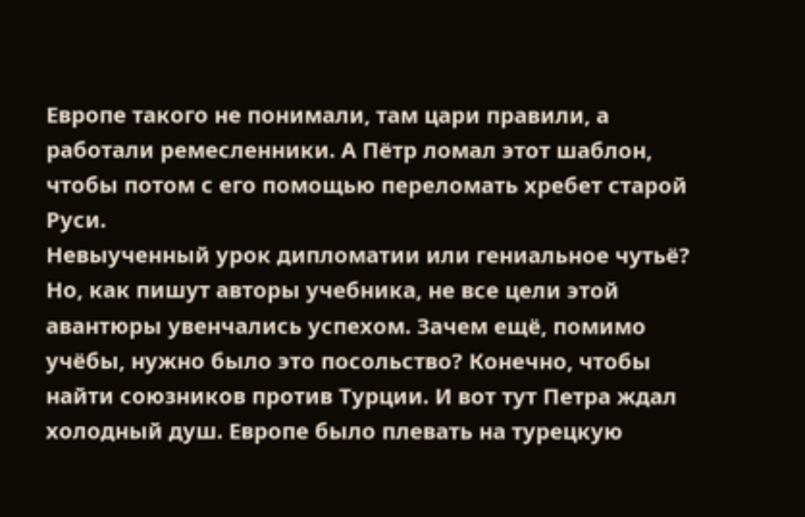Европе такого не понимали, там цари правили, а работали ремесленники. А Пётр ломал этот шаблон, чтобы потом с его помощью переломать хребет старой Руси.
Невыученный урок дипломатии или гениальное чутьё?
Но, как пишут авторы учебника, не все цели этой авантюры увенчались успехом. Зачем ещё, помимо учёбы, нужно было это посольство? Конечно, чтобы найти союзников против Турции. И вот тут Петра ждал холодный душ. Европе было плевать на турецкую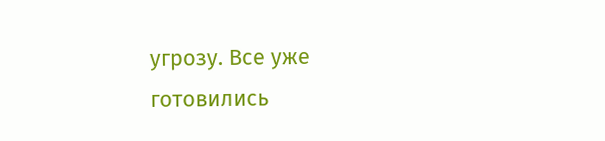угрозу. Все уже готовились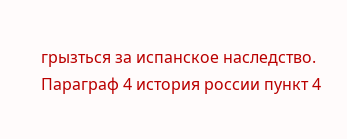грызться за испанское наследство. Параграф 4 история россии пункт 4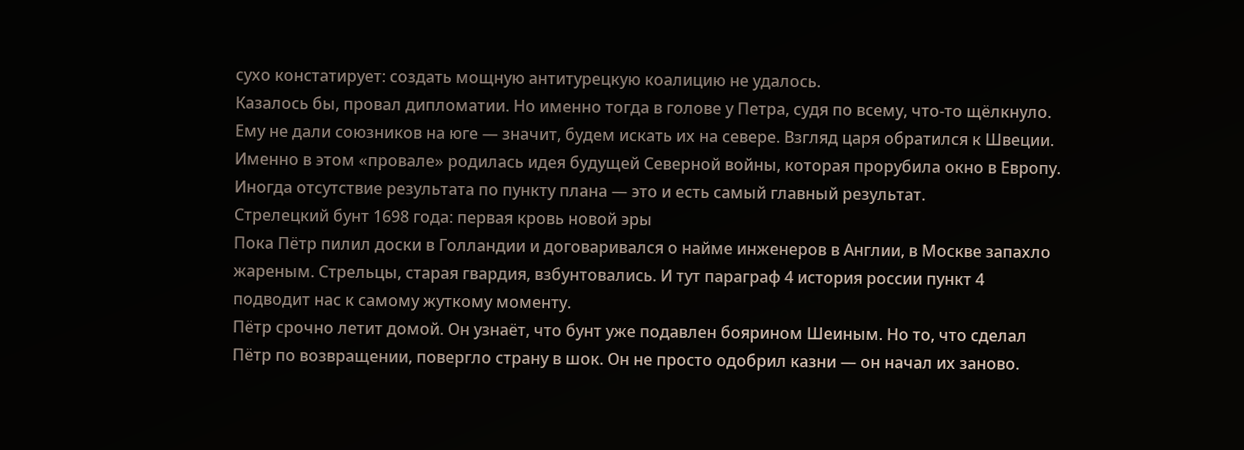сухо констатирует: создать мощную антитурецкую коалицию не удалось.
Казалось бы, провал дипломатии. Но именно тогда в голове у Петра, судя по всему, что-то щёлкнуло. Ему не дали союзников на юге — значит, будем искать их на севере. Взгляд царя обратился к Швеции. Именно в этом «провале» родилась идея будущей Северной войны, которая прорубила окно в Европу. Иногда отсутствие результата по пункту плана — это и есть самый главный результат.
Стрелецкий бунт 1698 года: первая кровь новой эры
Пока Пётр пилил доски в Голландии и договаривался о найме инженеров в Англии, в Москве запахло жареным. Стрельцы, старая гвардия, взбунтовались. И тут параграф 4 история россии пункт 4 подводит нас к самому жуткому моменту.
Пётр срочно летит домой. Он узнаёт, что бунт уже подавлен боярином Шеиным. Но то, что сделал Пётр по возвращении, повергло страну в шок. Он не просто одобрил казни — он начал их заново.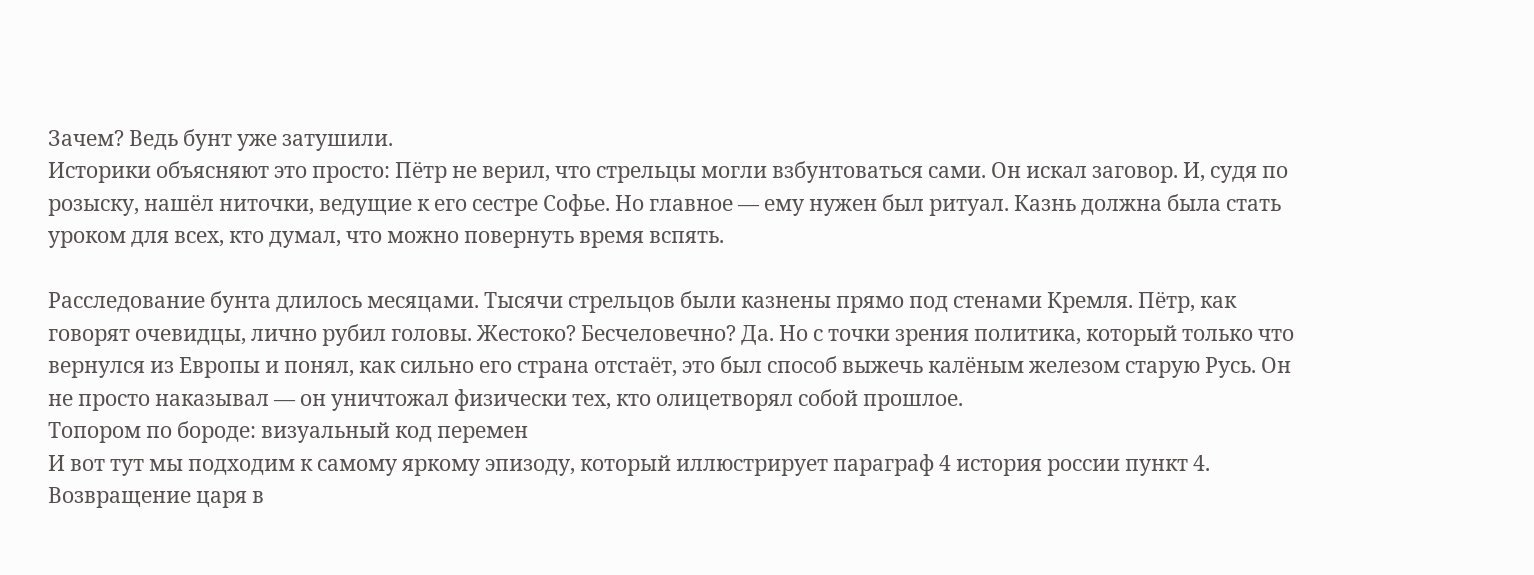Зачем? Ведь бунт уже затушили.
Историки объясняют это просто: Пётр не верил, что стрельцы могли взбунтоваться сами. Он искал заговор. И, судя по розыску, нашёл ниточки, ведущие к его сестре Софье. Но главное — ему нужен был ритуал. Казнь должна была стать уроком для всех, кто думал, что можно повернуть время вспять.

Расследование бунта длилось месяцами. Тысячи стрельцов были казнены прямо под стенами Кремля. Пётр, как говорят очевидцы, лично рубил головы. Жестоко? Бесчеловечно? Да. Но с точки зрения политика, который только что вернулся из Европы и понял, как сильно его страна отстаёт, это был способ выжечь калёным железом старую Русь. Он не просто наказывал — он уничтожал физически тех, кто олицетворял собой прошлое.
Топором по бороде: визуальный код перемен
И вот тут мы подходим к самому яркому эпизоду, который иллюстрирует параграф 4 история россии пункт 4. Возвращение царя в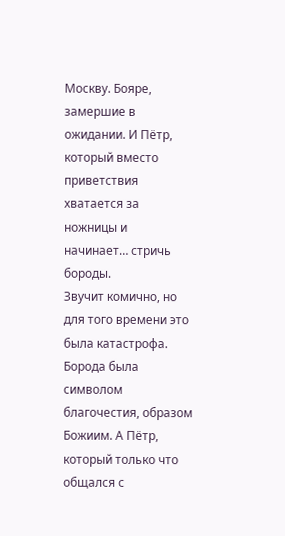Москву. Бояре, замершие в ожидании. И Пётр, который вместо приветствия хватается за ножницы и начинает… стричь бороды.
Звучит комично, но для того времени это была катастрофа. Борода была символом благочестия, образом Божиим. А Пётр, который только что общался с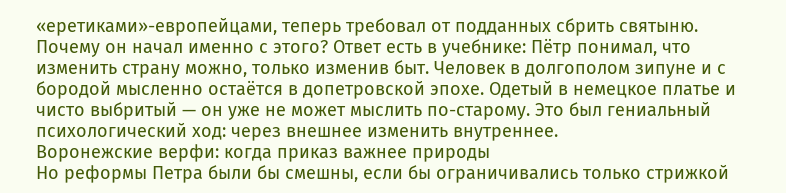«еретиками»-европейцами, теперь требовал от подданных сбрить святыню.
Почему он начал именно с этого? Ответ есть в учебнике: Пётр понимал, что изменить страну можно, только изменив быт. Человек в долгополом зипуне и с бородой мысленно остаётся в допетровской эпохе. Одетый в немецкое платье и чисто выбритый — он уже не может мыслить по-старому. Это был гениальный психологический ход: через внешнее изменить внутреннее.
Воронежские верфи: когда приказ важнее природы
Но реформы Петра были бы смешны, если бы ограничивались только стрижкой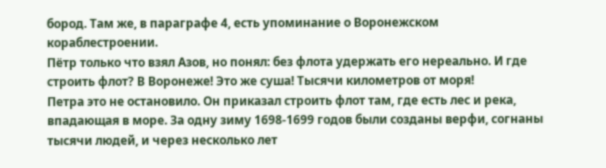бород. Там же, в параграфе 4, есть упоминание о Воронежском кораблестроении.
Пётр только что взял Азов, но понял: без флота удержать его нереально. И где строить флот? В Воронеже! Это же суша! Тысячи километров от моря!
Петра это не остановило. Он приказал строить флот там, где есть лес и река, впадающая в море. За одну зиму 1698-1699 годов были созданы верфи, согнаны тысячи людей, и через несколько лет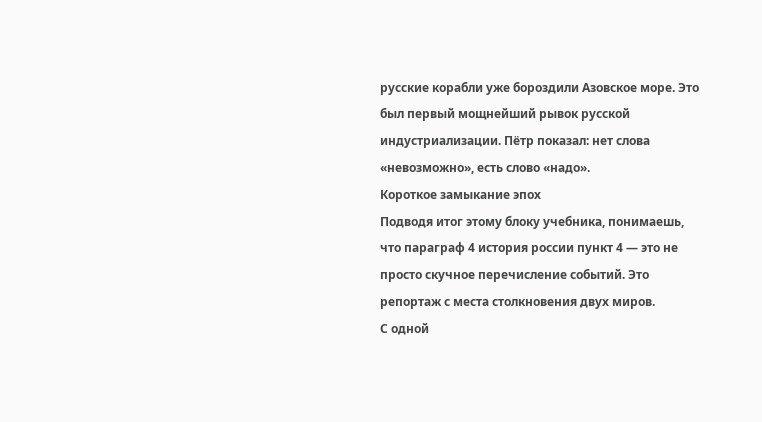русские корабли уже бороздили Азовское море. Это был первый мощнейший рывок русской индустриализации. Пётр показал: нет слова «невозможно», есть слово «надо».
Короткое замыкание эпох
Подводя итог этому блоку учебника, понимаешь, что параграф 4 история россии пункт 4 — это не просто скучное перечисление событий. Это репортаж с места столкновения двух миров.
С одной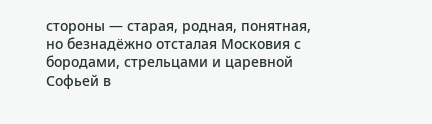стороны — старая, родная, понятная, но безнадёжно отсталая Московия с бородами, стрельцами и царевной Софьей в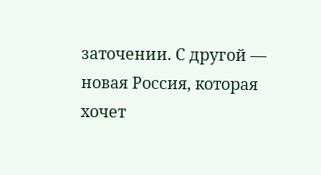заточении. С другой — новая Россия, которая хочет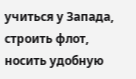учиться у Запада, строить флот, носить удобную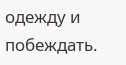одежду и побеждать.